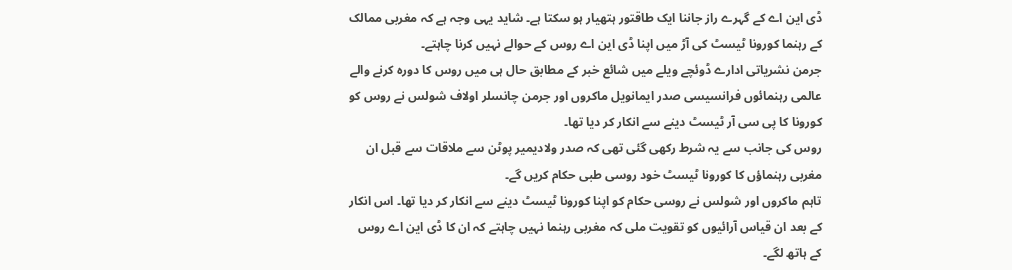ڈی این اے کے گہرے راز جاننا ایک طاقتور ہتھیار ہو سکتا ہے۔ شاید یہی وجہ ہے کہ مغربی ممالک کے رہنما کورونا ٹیسٹ کی آڑ میں اپنا ڈی این اے روس کے حوالے نہیں کرنا چاہتے۔
جرمن نشریاتی ادارے ڈوئچے ویلے میں شائع خبر کے مطابق حال ہی میں روس کا دورہ کرنے والے عالمی رہنمائوں فرانسیسی صدر ایمانویل ماکروں اور جرمن چانسلر اولاف شولس نے روس کو کورونا کا پی سی آر ٹیسٹ دینے سے انکار کر دیا تھا۔
روس کی جانب سے یہ شرط رکھی گئی تھی کہ صدر ولادیمیر پوٹن سے ملاقات سے قبل ان مغربی رہنماؤں کا کورونا ٹیسٹ خود روسی طبی حکام کریں گے۔
تاہم ماکروں اور شولس نے روسی حکام کو اپنا کورونا ٹیسٹ دینے سے انکار کر دیا تھا۔ اس انکار کے بعد ان قیاس آرائیوں کو تقویت ملی کہ مغربی رہنما نہیں چاہتے کہ ان کا ڈی این اے روس کے ہاتھ لگے۔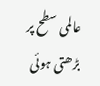عالمی سطح پر بڑھتی ہوئی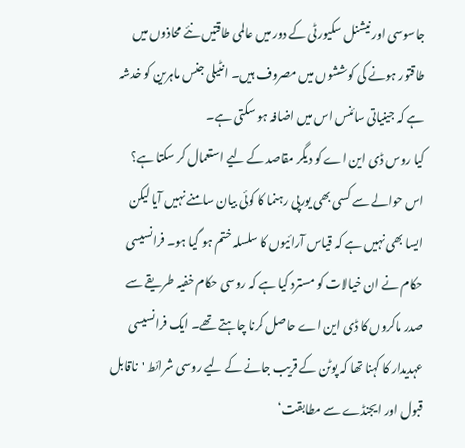جاسوسی اور نیشنل سکیورٹی کے دور میں عالمی طاقتیں نئے محاذوں میں طاقتور ہونے کی کوششوں میں مصروف ہیں۔ انٹیلی جنس ماہرین کو خدشہ ہے کہ جینیاتی سائنس اس میں اضافہ ہو سکتی ہے۔
کیا روس ڈی این اے کو دیگر مقاصد کے لیے استعمال کر سکتا ہے؟
اس حوالے سے کسی بھی یورپی رہنما کا کوئی بیان سامنے نہیں آیا لیکن ایسا بھی نہیں ہے کہ قیاس آرائیوں کا سلسلہ ختم ہو گیا ہو۔ فرانسیسی حکام نے ان خیالات کو مسترد کیا ہے کہ روسی حکام خفیہ طریقے سے صدر ماکروں کا ڈی این اے حاصل کرنا چاہتے تھے۔ ایک فرانسیسی عہدیدار کا کہنا تھا کہ پوٹن کے قریب جانے کے لیے روسی شرائط 'ناقابل قبول اور ایجنڈے سے مطابقت‘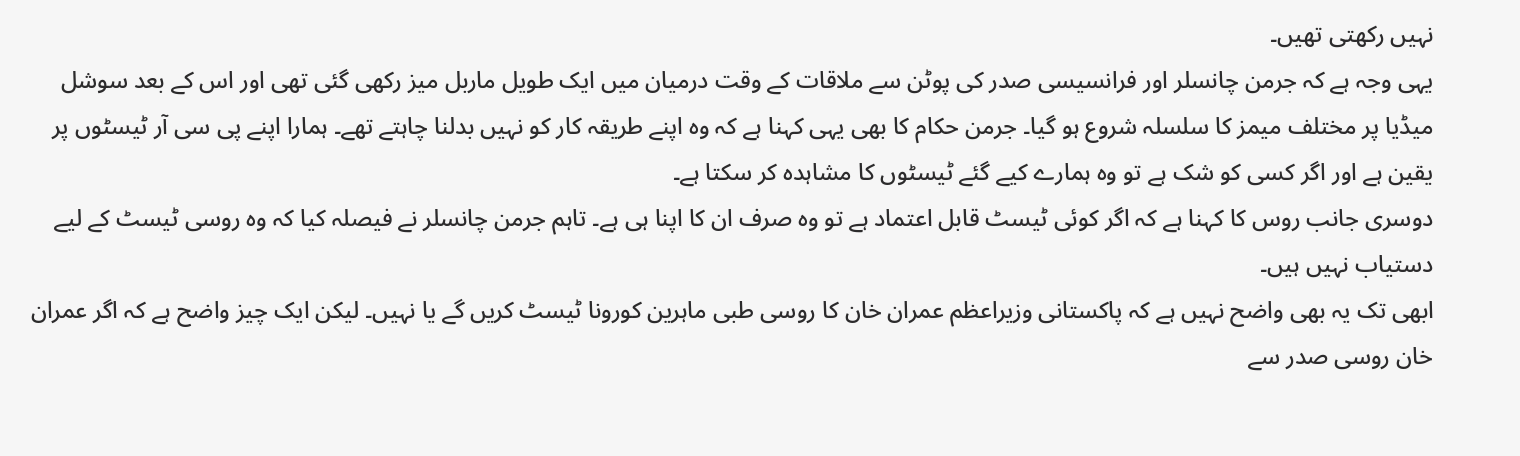نہیں رکھتی تھیں۔
یہی وجہ ہے کہ جرمن چانسلر اور فرانسیسی صدر کی پوٹن سے ملاقات کے وقت درمیان میں ایک طویل ماربل میز رکھی گئی تھی اور اس کے بعد سوشل میڈیا پر مختلف میمز کا سلسلہ شروع ہو گیا۔ جرمن حکام کا بھی یہی کہنا ہے کہ وہ اپنے طریقہ کار کو نہیں بدلنا چاہتے تھے۔ ہمارا اپنے پی سی آر ٹیسٹوں پر یقین ہے اور اگر کسی کو شک ہے تو وہ ہمارے کیے گئے ٹیسٹوں کا مشاہدہ کر سکتا ہے۔
دوسری جانب روس کا کہنا ہے کہ اگر کوئی ٹیسٹ قابل اعتماد ہے تو وہ صرف ان کا اپنا ہی ہے۔ تاہم جرمن چانسلر نے فیصلہ کیا کہ وہ روسی ٹیسٹ کے لیے دستیاب نہیں ہیں۔
ابھی تک یہ بھی واضح نہیں ہے کہ پاکستانی وزیراعظم عمران خان کا روسی طبی ماہرین کورونا ٹیسٹ کریں گے یا نہیں۔ لیکن ایک چیز واضح ہے کہ اگر عمران خان روسی صدر سے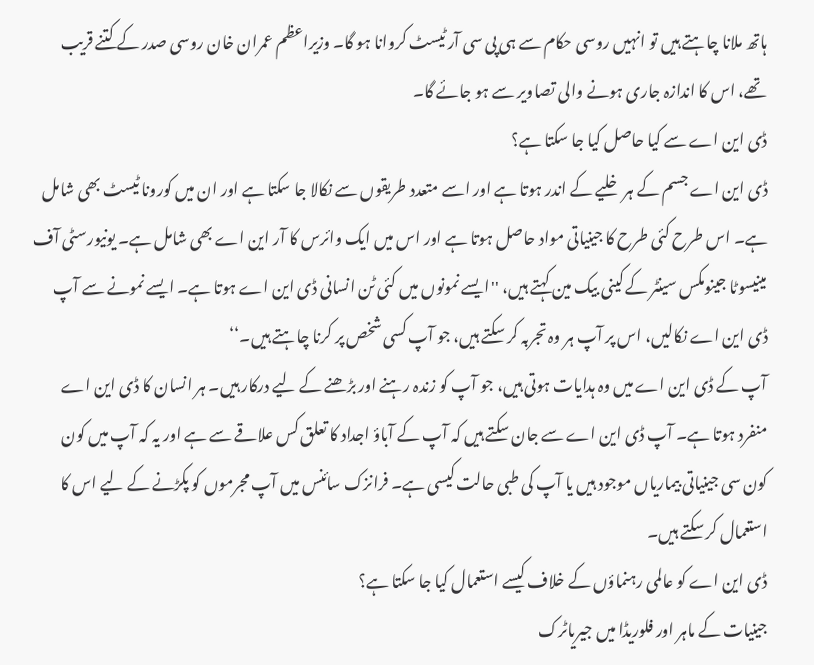ہاتھ ملانا چاہتے ہیں تو انہیں روسی حکام سے ہی پی سی آر ٹیسٹ کروانا ہو گا۔ وزیراعظم عمران خان روسی صدر کے کتنے قریب تھے، اس کا اندازہ جاری ہونے والی تصاویر سے ہو جائے گا۔
ڈی این اے سے کیا حاصل کیا جا سکتا ہے؟
ڈی این اے جسم کے ہر خلیے کے اندر ہوتا ہے اور اسے متعدد طریقوں سے نکالا جا سکتا ہے اور ان میں کورونا ٹیسٹ بھی شامل ہے۔ اس طرح کئی طرح کا جینیاتی مواد حاصل ہوتا ہے اور اس میں ایک وائرس کا آر این اے بھی شامل ہے۔ یونیورسٹی آف مینیسوٹا جینومکس سینٹر کے کینی بیک مین کہتے ہیں، ''ایسے نمونوں میں کئی ٹن انسانی ڈی این اے ہوتا ہے۔ ایسے نمونے سے آپ ڈی این اے نکالیں، اس پر آپ ہر وہ تجربہ کر سکتے ہیں، جو آپ کسی شخص پر کرنا چاہتے ہیں۔‘‘
آپ کے ڈی این اے میں وہ ہدایات ہوتی ہیں، جو آپ کو زندہ رہنے اور بڑھنے کے لیے درکار ہیں۔ ہر انسان کا ڈی این اے منفرد ہوتا ہے۔ آپ ڈی این اے سے جان سکتے ہیں کہ آپ کے آباؤ اجداد کا تعلق کس علاقے سے ہے اور یہ کہ آپ میں کون کون سی جینیاتی بیماریاں موجود ہیں یا آپ کی طبی حالت کیسی ہے۔ فرانزک سائنس میں آپ مجرموں کو پکڑنے کے لیے اس کا استعمال کر سکتے ہیں۔
ڈی این اے کو عالمی رہنماؤں کے خلاف کیسے استعمال کیا جا سکتا ہے؟
جینیات کے ماہر اور فلوریڈا میں جیریاٹرک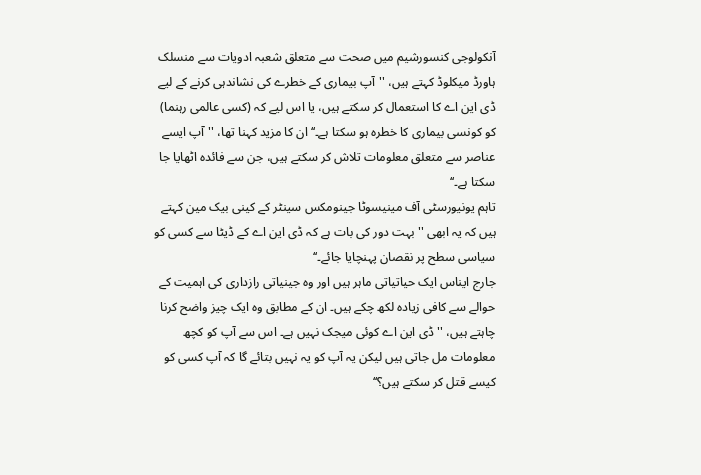آنکولوجی کنسورشیم میں صحت سے متعلق شعبہ ادویات سے منسلک ہاورڈ میکلوڈ کہتے ہیں، ''آپ بیماری کے خطرے کی نشاندہی کرنے کے لیے ڈی این اے کا استعمال کر سکتے ہیں، یا اس لیے کہ (کسی عالمی رہنما) کو کونسی بیماری کا خطرہ ہو سکتا ہے۔‘‘ ان کا مزید کہنا تھا، ''آپ ایسے عناصر سے متعلق معلومات تلاش کر سکتے ہیں، جن سے فائدہ اٹھایا جا سکتا ہے۔‘‘
تاہم یونیورسٹی آف مینیسوٹا جینومکس سینٹر کے کینی بیک مین کہتے ہیں کہ یہ ابھی ''بہت دور کی بات ہے کہ ڈی این اے کے ڈیٹا سے کسی کو سیاسی سطح پر نقصان پہنچایا جائے۔‘‘
جارج ایناس ایک حیاتیاتی ماہر ہیں اور وہ جینیاتی رازداری کی اہمیت کے حوالے سے کافی زیادہ لکھ چکے ہیں۔ ان کے مطابق وہ ایک چیز واضح کرنا چاہتے ہیں، '' ڈی این اے کوئی میجک نہیں ہے۔ اس سے آپ کو کچھ معلومات مل جاتی ہیں لیکن یہ آپ کو یہ نہیں بتائے گا کہ آپ کسی کو کیسے قتل کر سکتے ہیں؟‘‘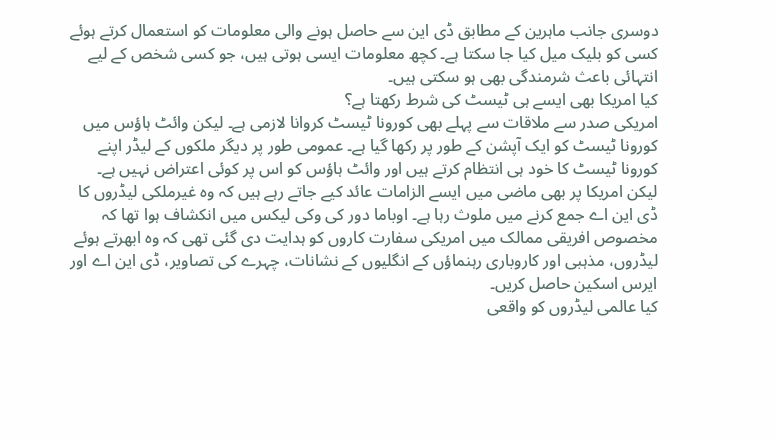دوسری جانب ماہرین کے مطابق ڈی این سے حاصل ہونے والی معلومات کو استعمال کرتے ہوئے کسی کو بلیک میل کیا جا سکتا ہے۔ کچھ معلومات ایسی ہوتی ہیں، جو کسی شخص کے لیے انتہائی باعث شرمندگی بھی ہو سکتی ہیں۔
کیا امریکا بھی ایسے ہی ٹیسٹ کی شرط رکھتا ہے؟
امریکی صدر سے ملاقات سے پہلے بھی کورونا ٹیسٹ کروانا لازمی ہے۔ لیکن وائٹ ہاؤس میں کورونا ٹیسٹ کو ایک آپشن کے طور پر رکھا گیا ہے۔ عمومی طور پر دیگر ملکوں کے لیڈر اپنے کورونا ٹیسٹ کا خود ہی انتظام کرتے ہیں اور وائٹ ہاؤس کو اس پر کوئی اعتراض نہیں ہے۔
لیکن امریکا پر بھی ماضی میں ایسے الزامات عائد کیے جاتے رہے ہیں کہ وہ غیرملکی لیڈروں کا ڈی این اے جمع کرنے میں ملوث رہا ہے۔ اوباما دور کی وکی لیکس میں انکشاف ہوا تھا کہ مخصوص افریقی ممالک میں امریکی سفارت کاروں کو ہدایت دی گئی تھی کہ وہ ابھرتے ہوئے لیڈروں، مذہبی اور کاروباری رہنماؤں کے انگلیوں کے نشانات، چہرے کی تصاویر، ڈی این اے اور ایرس اسکین حاصل کریں۔
کیا عالمی لیڈروں کو واقعی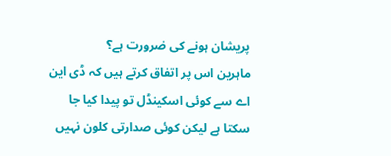پریشان ہونے کی ضرورت ہے؟
ماہرین اس پر اتفاق کرتے ہیں کہ ڈی این اے سے کوئی اسکینڈل تو پیدا کیا جا سکتا ہے لیکن کوئی صدارتی کلون نہیں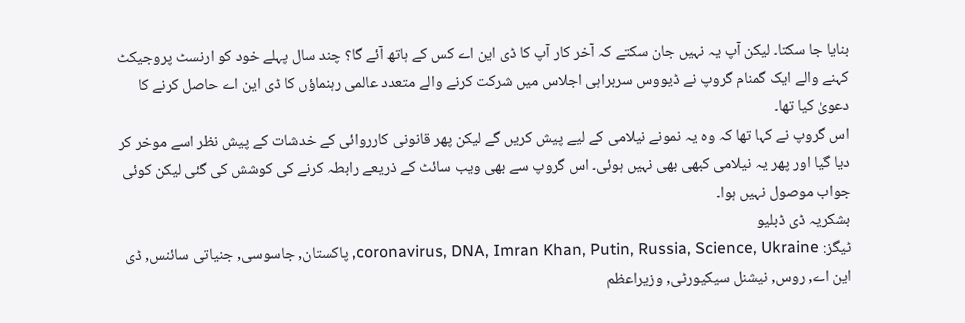بنایا جا سکتا۔ لیکن آپ یہ نہیں جان سکتے کہ آخر کار آپ کا ڈی این اے کس کے ہاتھ آئے گا؟ چند سال پہلے خود کو ارنسٹ پروجیکٹ کہنے والے ایک گمنام گروپ نے ڈیووس سربراہی اجلاس میں شرکت کرنے والے متعدد عالمی رہنماؤں کا ڈی این اے حاصل کرنے کا دعویٰ کیا تھا۔
اس گروپ نے کہا تھا کہ وہ یہ نمونے نیلامی کے لیے پیش کریں گے لیکن پھر قانونی کارروائی کے خدشات کے پیش نظر اسے موخر کر دیا گیا اور پھر یہ نیلامی کبھی بھی نہیں ہوئی۔ اس گروپ سے بھی ویب سائٹ کے ذریعے رابطہ کرنے کی کوشش کی گئی لیکن کوئی جواب موصول نہیں ہوا۔
بشکریہ ڈی ڈبلیو
ٹیگز: coronavirus, DNA, Imran Khan, Putin, Russia, Science, Ukraine, پاکستان, جاسوسی, جنیاتی سائنس, ڈی این اے, روس, نیشنل سیکیورٹی, وزیراعظم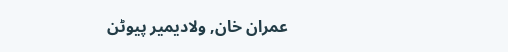عمران خان, ولادیمیر پیوٹن